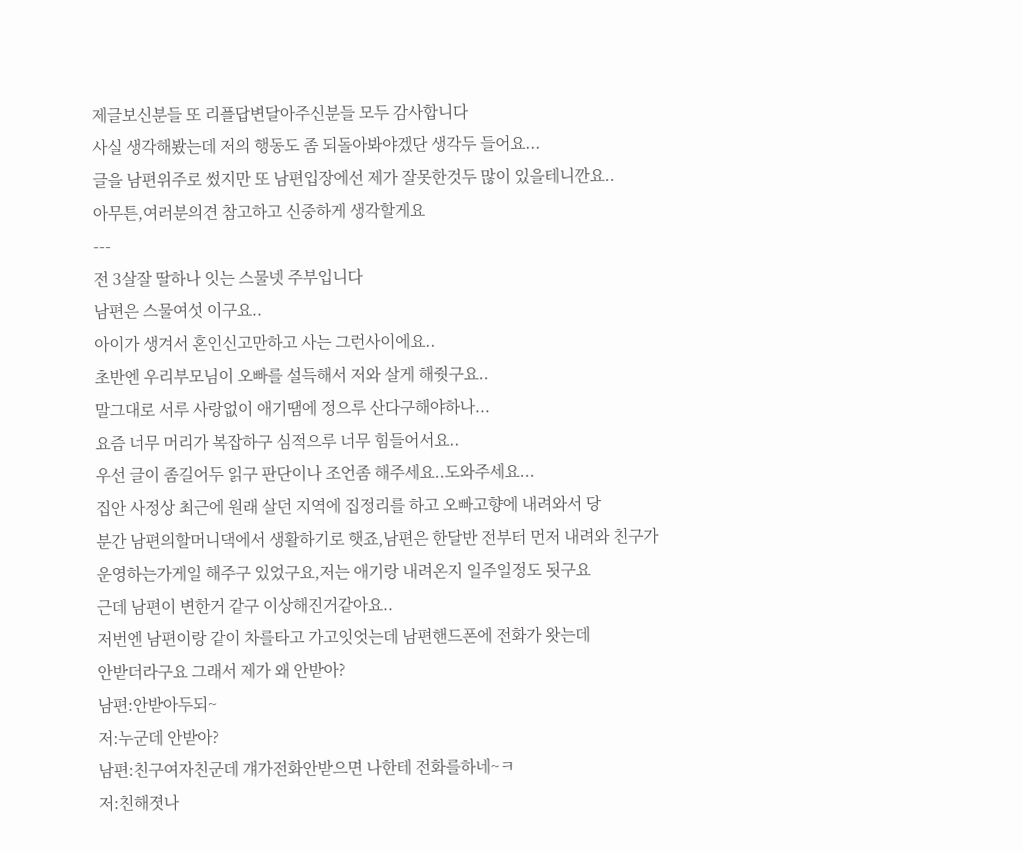제글보신분들 또 리플답변달아주신분들 모두 감사합니다
사실 생각해봤는데 저의 행동도 좀 되돌아봐야겠단 생각두 들어요...
글을 남편위주로 썼지만 또 남편입장에선 제가 잘못한것두 많이 있을테니깐요..
아무튼,여러분의견 참고하고 신중하게 생각할게요
---
전 3살잘 딸하나 잇는 스물넷 주부입니다
남편은 스물여섯 이구요..
아이가 생겨서 혼인신고만하고 사는 그런사이에요..
초반엔 우리부모님이 오빠를 설득해서 저와 살게 해줫구요..
말그대로 서루 사랑없이 애기땜에 정으루 산다구해야하나...
요즘 너무 머리가 복잡하구 심적으루 너무 힘들어서요..
우선 글이 좀길어두 읽구 판단이나 조언좀 해주세요..도와주세요...
집안 사정상 최근에 원래 살던 지역에 집정리를 하고 오빠고향에 내려와서 당
분간 남편의할머니댁에서 생활하기로 햇죠,남편은 한달반 전부터 먼저 내려와 친구가
운영하는가게일 해주구 있었구요,저는 애기랑 내려온지 일주일정도 됫구요
근데 남편이 변한거 같구 이상해진거같아요..
저번엔 남편이랑 같이 차를타고 가고잇엇는데 남편핸드폰에 전화가 왓는데
안받더라구요 그래서 제가 왜 안받아?
남편:안받아두되~
저:누군데 안받아?
남편:친구여자친군데 걔가전화안받으면 나한테 전화를하네~ㅋ
저:친해졋나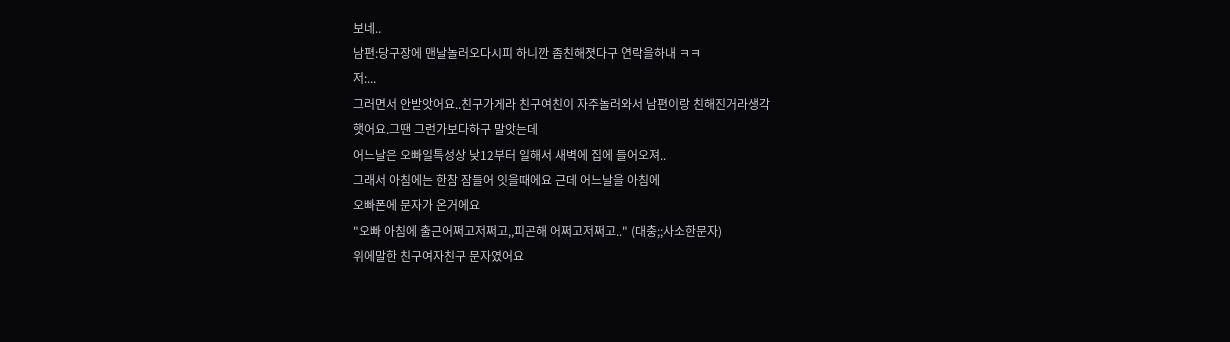보네..
남편:당구장에 맨날놀러오다시피 하니깐 좀친해졋다구 연락을하내 ㅋㅋ
저:...
그러면서 안받앗어요..친구가게라 친구여친이 자주놀러와서 남편이랑 친해진거라생각
햇어요.그땐 그런가보다하구 말앗는데
어느날은 오빠일특성상 낮12부터 일해서 새벽에 집에 들어오져..
그래서 아침에는 한참 잠들어 잇을때에요 근데 어느날을 아침에
오빠폰에 문자가 온거에요
"오빠 아침에 출근어쩌고저쩌고,,피곤해 어쩌고저쩌고.." (대충;;사소한문자)
위에말한 친구여자친구 문자였어요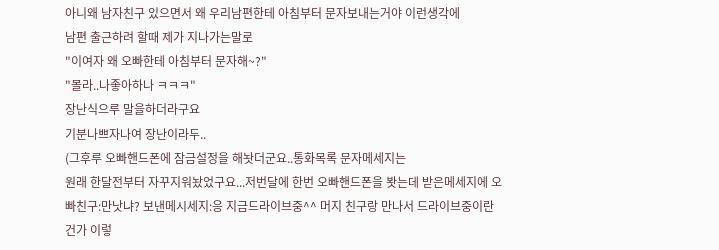아니왜 남자친구 있으면서 왜 우리남편한테 아침부터 문자보내는거야 이런생각에
남편 출근하려 할때 제가 지나가는말로
"이여자 왜 오빠한테 아침부터 문자해~?"
"몰라..나좋아하나 ㅋㅋㅋ"
장난식으루 말을하더라구요
기분나쁘자나여 장난이라두..
(그후루 오빠핸드폰에 잠금설정을 해놧더군요..통화목록 문자메세지는
원래 한달전부터 자꾸지워놨었구요...저번달에 한번 오빠핸드폰을 봣는데 받은메세지에 오빠친구:만낫냐? 보낸메시세지:응 지금드라이브중^^ 머지 친구랑 만나서 드라이브중이란건가 이렇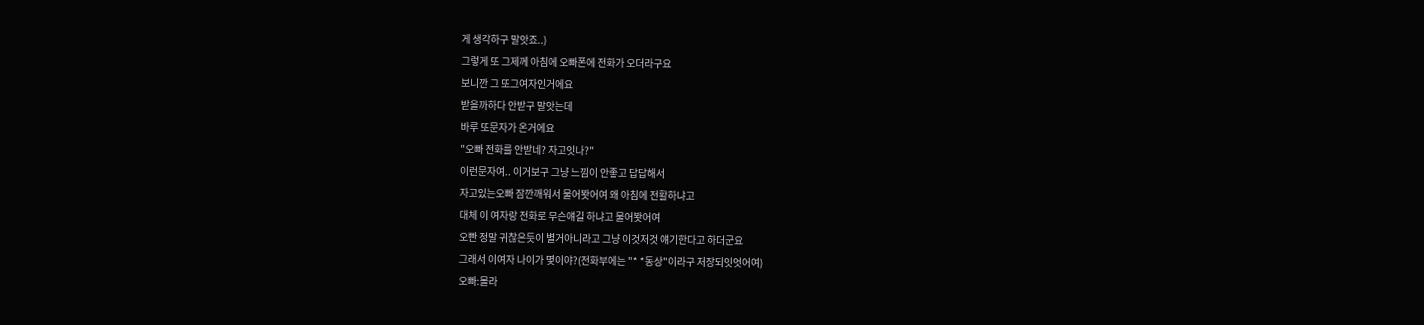게 생각하구 말앗죠..)
그렇게 또 그제께 아침에 오빠폰에 전화가 오더라구요
보니깐 그 또그여자인거에요
받을까하다 안받구 말앗는데
바루 또문자가 온거에요
"오빠 전화를 안받네? 자고잇나?"
이런문자여.. 이거보구 그냥 느낌이 안좋고 답답해서
자고있는오빠 잠깐깨워서 물어봣어여 왜 아침에 전활하냐고
대체 이 여자랑 전화로 무슨얘길 하냐고 물어봣어여
오빤 정말 귀찮은듯이 별거아니라고 그냥 이것저것 얘기한다고 하더군요
그래서 이여자 나이가 몇이야?(전화부에는 "* *동상"이라구 저장되잇엇어여)
오빠:몰라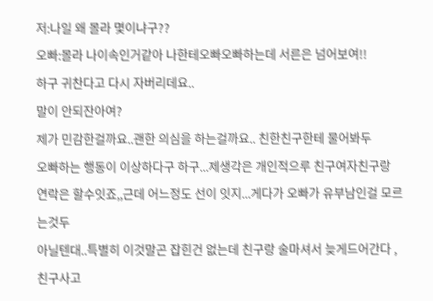저:나일 왜 몰라 몇이냐구??
오빠:몰라 나이속인거같아 나한테오빠오빠하는데 서른은 넘어보여!!
하구 귀찬다고 다시 자버리데요..
말이 안되잔아여?
제가 민감한걸까요..괜한 의심을 하는걸까요.. 친한친구한테 물어봐두
오빠하는 행동이 이상하다구 하구...제생각은 개인적으루 친구여자친구랑
연락은 할수잇죠,,근데 어느정도 선이 잇지...게다가 오빠가 유부남인걸 모르는것두
아닐텐대..특별히 이것말곤 잡힌건 없는데 친구랑 술마셔서 늦게드어간다 , 친구사고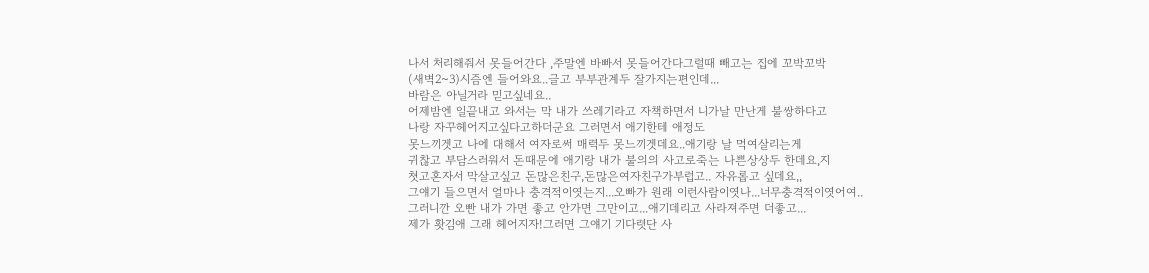나서 처리해줘서 못들어간다 ,주말엔 바빠서 못들어간다그럴때 빼고는 집에 꼬박꼬박
(새벽2~3)시즘엔 들어와요..글고 부부관계두 잘가지는편인데...
바람은 아닐거라 믿고싶네요..
어제밤엔 일끝내고 와서는 막 내가 쓰레기라고 자책하면서 니가날 만난게 불쌍하다고
나랑 자꾸헤어지고싶다고하더군요 그러면서 애기한테 애정도
못느끼겟고 나에 대해서 여자로써 매력두 못느끼겟데요..애기랑 날 먹여살리는게
귀찮고 부담스러워서 돈때문에 애기랑 내가 불의의 사고로죽는 나쁜상상두 한데요,지
쳣고혼자서 막살고싶고 돈많은친구,돈많은여자친구가부럽고.. 자유롭고 싶데요,,
그얘기 들으면서 얼마나 충격적이엿는지...오빠가 원래 이런사람이엿나...너무충격적이엿어여..
그러니깐 오빤 내가 가면 좋고 안가면 그만이고...애기데리고 사라져주면 더좋고...
제가 홧김애 그래 헤어지자!그러면 그얘기 기다렷단 사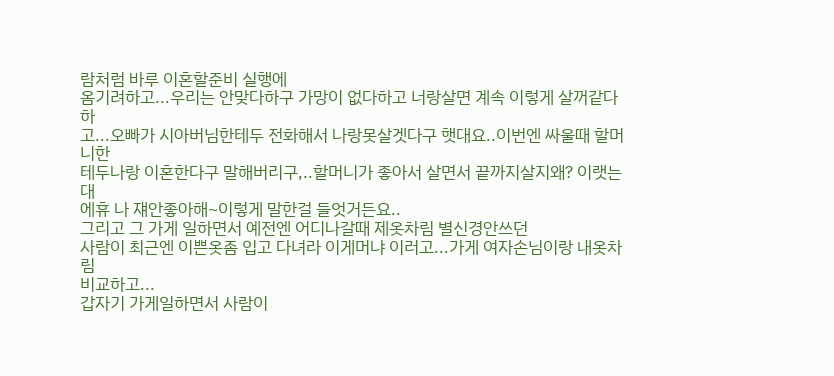람처럼 바루 이혼할준비 실행에
옴기려하고...우리는 안맞다하구 가망이 없다하고 너랑살면 계속 이렇게 살꺼같다하
고...오빠가 시아버님한테두 전화해서 나랑못살겟다구 햇대요..이번엔 싸울때 할머니한
테두나랑 이혼한다구 말해버리구,..할머니가 좋아서 살면서 끝까지살지왜? 이랫는대
에휴 나 쟤안좋아해~이렇게 말한걸 들엇거든요..
그리고 그 가게 일하면서 예전엔 어디나갈때 제옷차림 별신경안쓰던
사람이 최근엔 이쁜옷좀 입고 다녀라 이게머냐 이러고...가게 여자손님이랑 내옷차림
비교하고...
갑자기 가게일하면서 사람이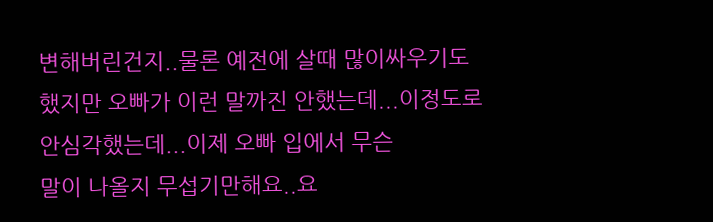변해버린건지..물론 예전에 살때 많이싸우기도
했지만 오빠가 이런 말까진 안했는데...이정도로 안심각했는데...이제 오빠 입에서 무슨
말이 나올지 무섭기만해요..요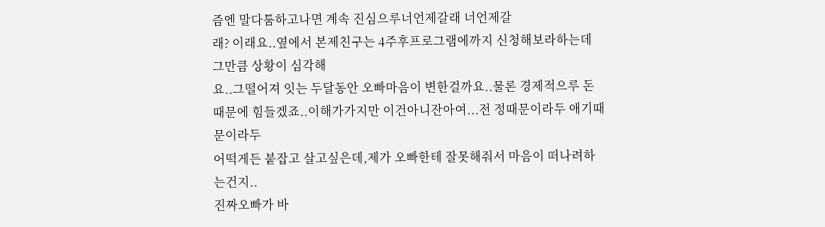즘엔 말다툼하고나면 계속 진심으루너언제갈래 너언제갈
래? 이래요..옆에서 본제친구는 4주후프로그램에까지 신청해보라하는데 그만큼 상황이 심각해
요..그떨어져 잇는 두달동안 오빠마음이 변한걸까요..물론 경제적으루 돈때문에 힘들겠죠..이해가가지만 이건아니잔아여...전 정때문이라두 애기때문이라두
어떡게든 붙잡고 살고싶은데,제가 오빠한테 잘못해줘서 마음이 떠나려하는건지..
진짜오빠가 바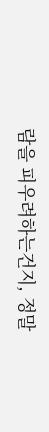람을 피우려하는건지, 정말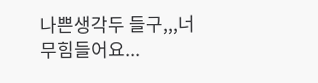나쁜생각두 들구,,,너무힘들어요...